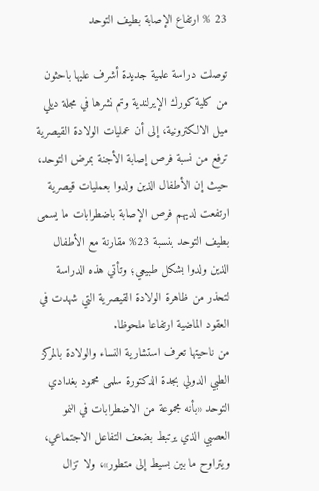23 % ارتفاع الإصابة بطيف التوحد

توصلت دراسة علمية جديدة أشرف عليها باحثون من كلية كورك الإيرلندية وتم نشرها في مجلة ديلي ميل الالكترونية، إلى أن عمليات الولادة القيصرية ترفع من نسبة فرص إصابة الأجنة بمرض التوحد، حيث إن الأطفال الذين ولدوا بعمليات قيصرية ارتفعت لديهم فرص الإصابة باضطرابات ما يسمى بطيف التوحد بنسبة 23% مقارنة مع الأطفال الذين ولدوا بشكل طبيعي؛ وتأتي هذه الدراسة لتحذر من ظاهرة الولادة القيصرية التي شهدت في العقود الماضية ارتفاعا ملحوظا.
من ناحيتها تعرف استشارية النساء والولادة بالمركز الطبي الدولي بجدة الدكتورة سلمى محمود بغدادي التوحد «بأنه مجموعة من الاضطرابات في النمو العصبي الذي يرتبط بضعف التفاعل الاجتماعي، ويتراوح ما بين بسيط إلى متطور»، ولا تزال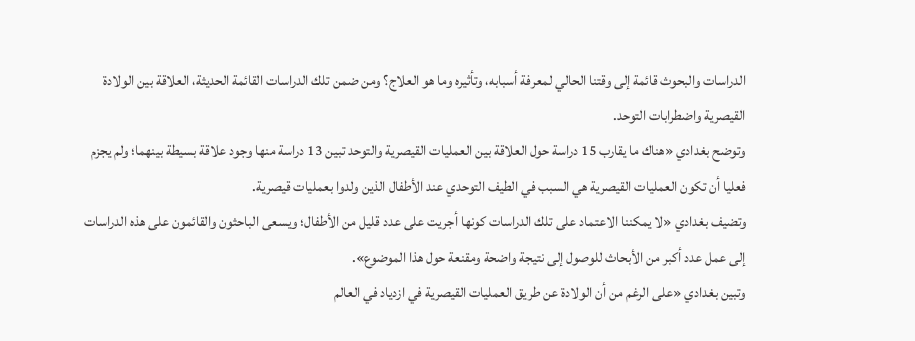الدراسات والبحوث قائمة إلى وقتنا الحالي لمعرفة أسبابه، وتأثيره وما هو العلاج؟ ومن ضمن تلك الدراسات القائمة الحديثة، العلاقة بين الولادة القيصرية واضطرابات التوحد.
وتوضح بغدادي «هناك ما يقارب 15 دراسة حول العلاقة بين العمليات القيصرية والتوحد تبين 13 دراسة منها وجود علاقة بسيطة بينهما؛ ولم يجزم فعليا أن تكون العمليات القيصرية هي السبب في الطيف التوحدي عند الأطفال الذين ولدوا بعمليات قيصرية.
وتضيف بغدادي «لا يمكننا الاعتماد على تلك الدراسات كونها أجريت على عدد قليل من الأطفال؛ ويسعى الباحثون والقائمون على هذه الدراسات إلى عمل عدد أكبر من الأبحاث للوصول إلى نتيجة واضحة ومقنعة حول هذا الموضوع».
وتبين بغدادي «على الرغم من أن الولادة عن طريق العمليات القيصرية في ازدياد في العالم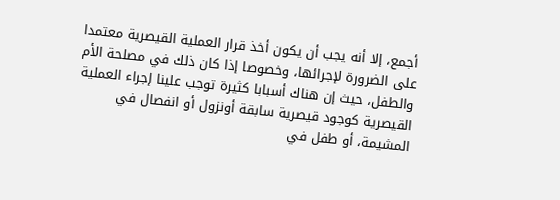أجمع، إلا أنه يجب أن يكون أخذ قرار العملية القيصرية معتمدا على الضرورة لإجرائها، وخصوصا إذا كان ذلك في مصلحة الأم والطفل، حيث إن هناك أسبابا كثيرة توجب علينا إجراء العملية القيصرية كوجود قيصرية سابقة أونزول أو انفصال في المشيمة، أو طفل في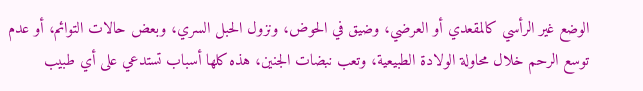الوضع غير الرأسي كالمقعدي أو العرضي، وضيق في الحوض، ونزول الحبل السري، وبعض حالات التوائم، أو عدم توسع الرحم خلال محاولة الولادة الطبيعية، وتعب نبضات الجنين، هذه كلها أسباب تستدعي على أي طبيب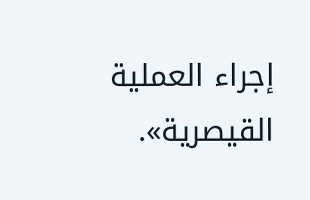إجراء العملية القيصرية».